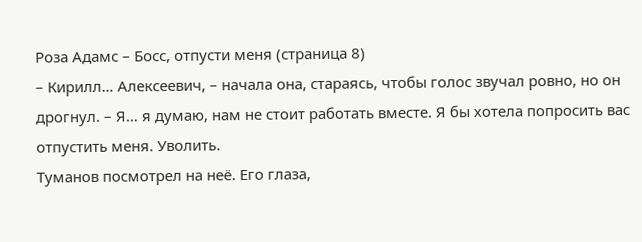Роза Адамс – Босс, отпусти меня (страница 8)
– Кирилл… Алексеевич, – начала она, стараясь, чтобы голос звучал ровно, но он дрогнул. – Я… я думаю, нам не стоит работать вместе. Я бы хотела попросить вас отпустить меня. Уволить.
Туманов посмотрел на неё. Его глаза,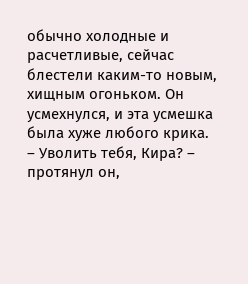обычно холодные и расчетливые, сейчас блестели каким-то новым, хищным огоньком. Он усмехнулся, и эта усмешка была хуже любого крика.
– Уволить тебя, Кира? – протянул он,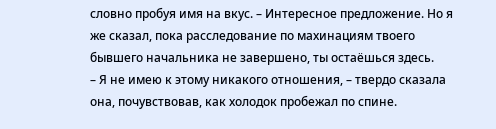словно пробуя имя на вкус. – Интересное предложение. Но я же сказал, пока расследование по махинациям твоего бывшего начальника не завершено, ты остаёшься здесь.
– Я не имею к этому никакого отношения, – твердо сказала она, почувствовав, как холодок пробежал по спине.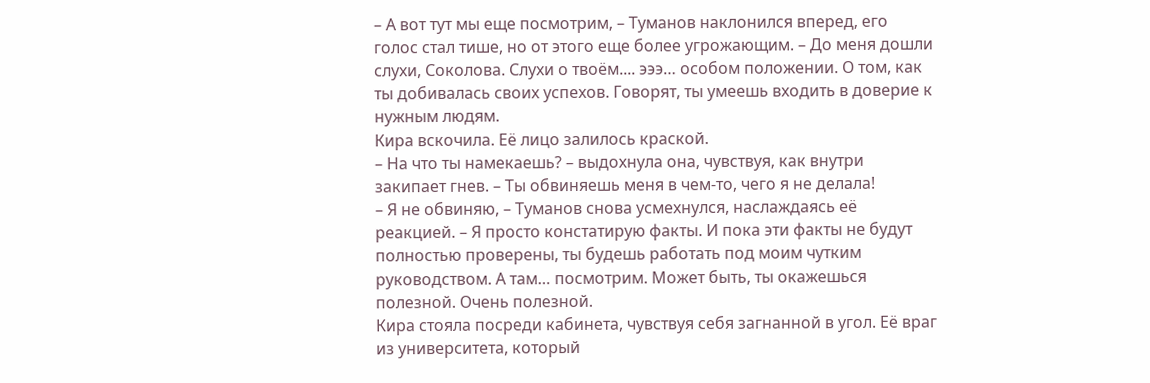– А вот тут мы еще посмотрим, – Туманов наклонился вперед, его голос стал тише, но от этого еще более угрожающим. – До меня дошли слухи, Соколова. Слухи о твоём.... эээ… особом положении. О том, как ты добивалась своих успехов. Говорят, ты умеешь входить в доверие к нужным людям.
Кира вскочила. Её лицо залилось краской.
– На что ты намекаешь? – выдохнула она, чувствуя, как внутри закипает гнев. – Ты обвиняешь меня в чем-то, чего я не делала!
– Я не обвиняю, – Туманов снова усмехнулся, наслаждаясь её реакцией. – Я просто констатирую факты. И пока эти факты не будут полностью проверены, ты будешь работать под моим чутким руководством. А там… посмотрим. Может быть, ты окажешься полезной. Очень полезной.
Кира стояла посреди кабинета, чувствуя себя загнанной в угол. Её враг из университета, который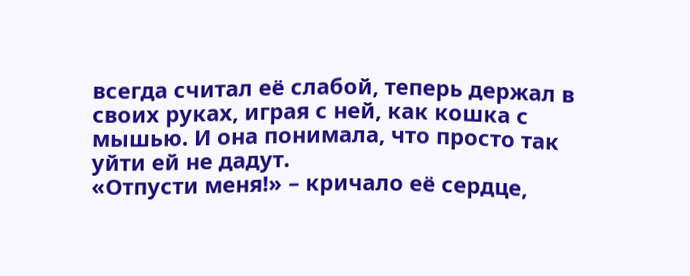всегда считал её слабой, теперь держал в своих руках, играя с ней, как кошка с мышью. И она понимала, что просто так уйти ей не дадут.
«Отпусти меня!» – кричало её сердце,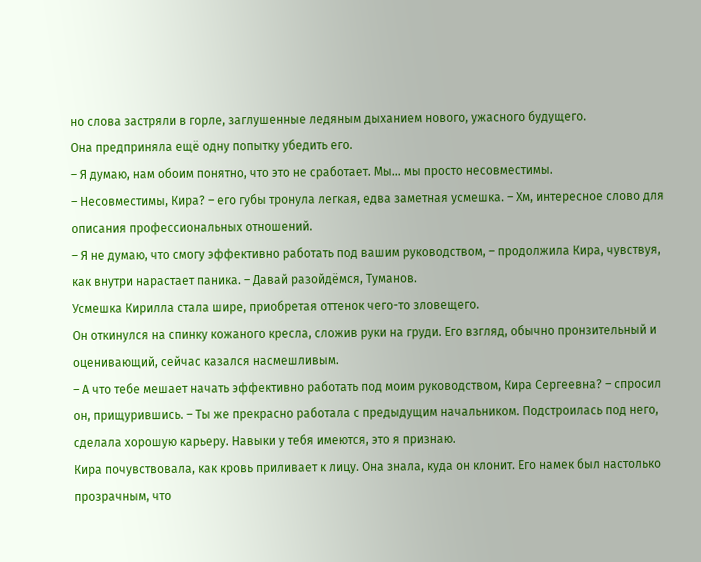но слова застряли в горле, заглушенные ледяным дыханием нового, ужасного будущего.
Она предприняла ещё одну попытку убедить его.
– Я думаю, нам обоим понятно, что это не сработает. Мы… мы просто несовместимы.
– Несовместимы, Кира? – его губы тронула легкая, едва заметная усмешка. – Хм, интересное слово для описания профессиональных отношений.
– Я не думаю, что смогу эффективно работать под вашим руководством, – продолжила Кира, чувствуя, как внутри нарастает паника. – Давай разойдёмся, Туманов.
Усмешка Кирилла стала шире, приобретая оттенок чего-то зловещего.
Он откинулся на спинку кожаного кресла, сложив руки на груди. Его взгляд, обычно пронзительный и оценивающий, сейчас казался насмешливым.
– А что тебе мешает начать эффективно работать под моим руководством, Кира Сергеевна? – спросил он, прищурившись. – Ты же прекрасно работала с предыдущим начальником. Подстроилась под него, сделала хорошую карьеру. Навыки у тебя имеются, это я признаю.
Кира почувствовала, как кровь приливает к лицу. Она знала, куда он клонит. Его намек был настолько прозрачным, что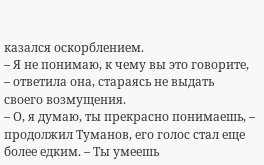казался оскорблением.
– Я не понимаю, к чему вы это говорите, – ответила она, стараясь не выдать своего возмущения.
– О, я думаю, ты прекрасно понимаешь, – продолжил Туманов, его голос стал еще более едким. – Ты умеешь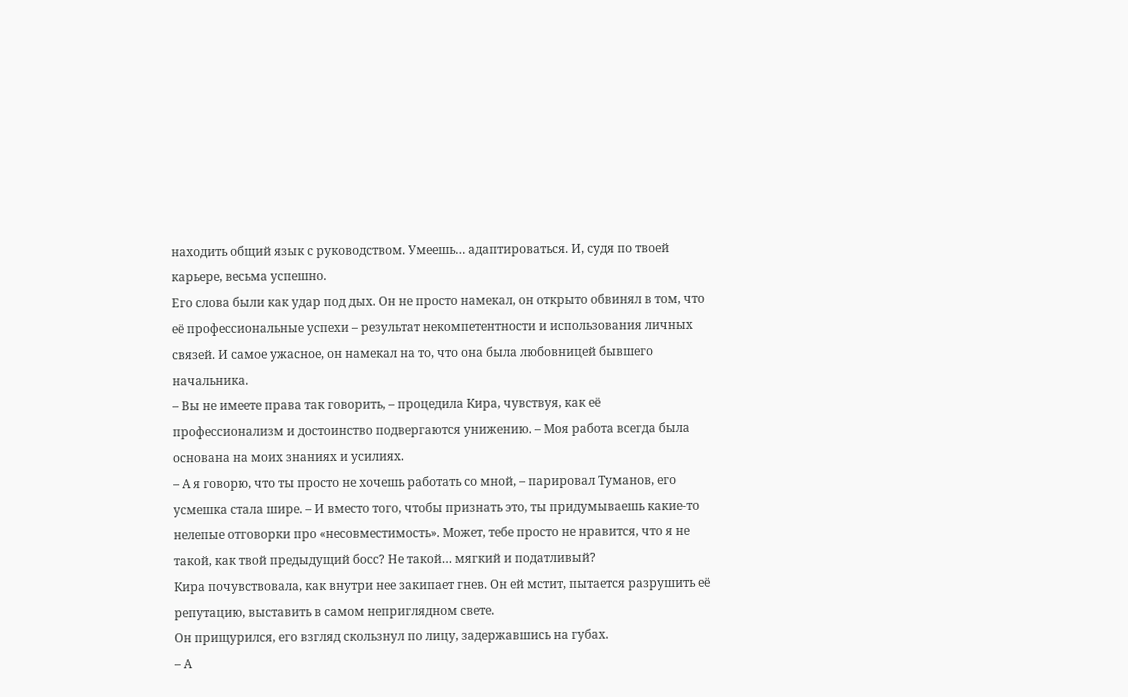находить общий язык с руководством. Умеешь… адаптироваться. И, судя по твоей карьере, весьма успешно.
Его слова были как удар под дых. Он не просто намекал, он открыто обвинял в том, что её профессиональные успехи – результат некомпетентности и использования личных связей. И самое ужасное, он намекал на то, что она была любовницей бывшего начальника.
– Вы не имеете права так говорить, – процедила Кира, чувствуя, как её профессионализм и достоинство подвергаются унижению. – Моя работа всегда была основана на моих знаниях и усилиях.
– А я говорю, что ты просто не хочешь работать со мной, – парировал Туманов, его усмешка стала шире. – И вместо того, чтобы признать это, ты придумываешь какие-то нелепые отговорки про «несовместимость». Может, тебе просто не нравится, что я не такой, как твой предыдущий босс? Не такой… мягкий и податливый?
Кира почувствовала, как внутри нее закипает гнев. Он ей мстит, пытается разрушить её репутацию, выставить в самом неприглядном свете.
Он прищурился, его взгляд скользнул по лицу, задержавшись на губах.
– А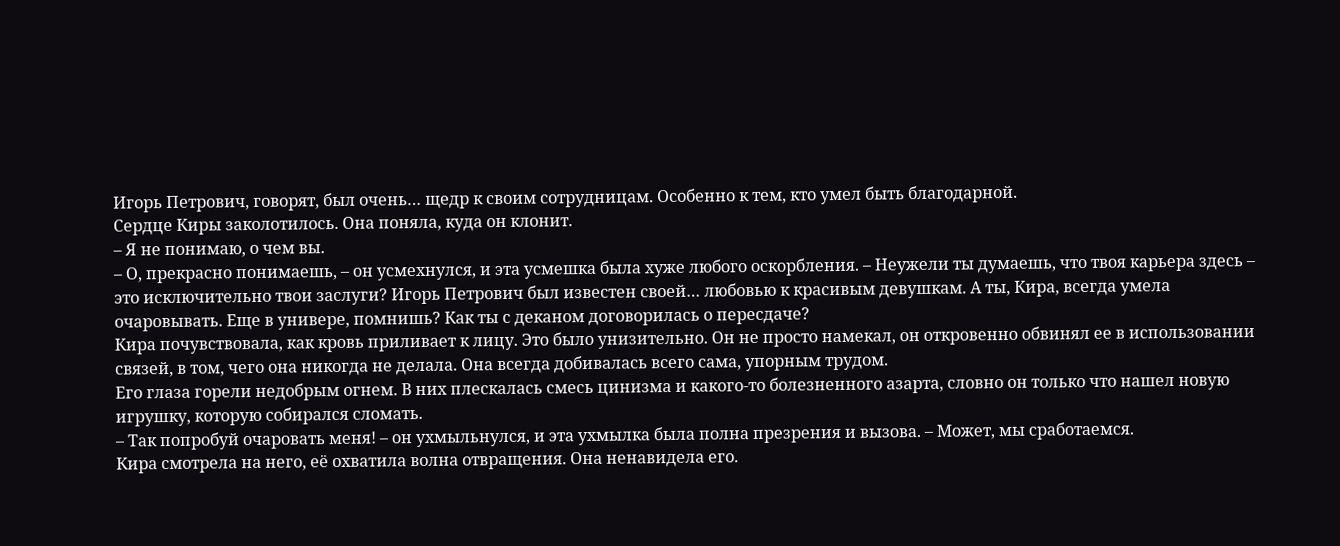Игорь Петрович, говорят, был очень… щедр к своим сотрудницам. Особенно к тем, кто умел быть благодарной.
Сердце Киры заколотилось. Она поняла, куда он клонит.
– Я не понимаю, о чем вы.
– О, прекрасно понимаешь, – он усмехнулся, и эта усмешка была хуже любого оскорбления. – Неужели ты думаешь, что твоя карьера здесь – это исключительно твои заслуги? Игорь Петрович был известен своей… любовью к красивым девушкам. А ты, Кира, всегда умела очаровывать. Еще в универе, помнишь? Как ты с деканом договорилась о пересдаче?
Кира почувствовала, как кровь приливает к лицу. Это было унизительно. Он не просто намекал, он откровенно обвинял ее в использовании связей, в том, чего она никогда не делала. Она всегда добивалась всего сама, упорным трудом.
Его глаза горели недобрым огнем. В них плескалась смесь цинизма и какого-то болезненного азарта, словно он только что нашел новую игрушку, которую собирался сломать.
– Так попробуй очаровать меня! – он ухмыльнулся, и эта ухмылка была полна презрения и вызова. – Может, мы сработаемся.
Кира смотрела на него, её охватила волна отвращения. Она ненавидела его.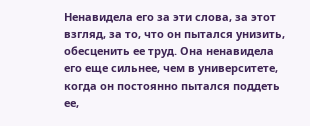Ненавидела его за эти слова, за этот взгляд, за то, что он пытался унизить, обесценить ее труд. Она ненавидела его еще сильнее, чем в университете, когда он постоянно пытался поддеть ее,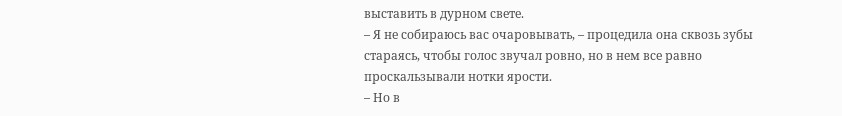выставить в дурном свете.
– Я не собираюсь вас очаровывать, – процедила она сквозь зубы стараясь, чтобы голос звучал ровно, но в нем все равно проскальзывали нотки ярости.
– Но в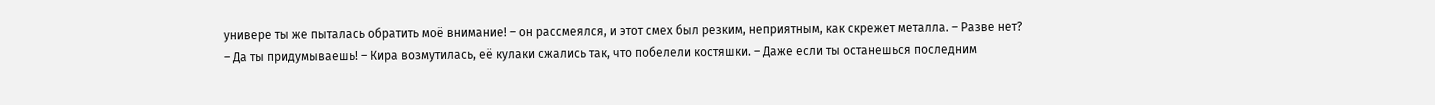универе ты же пыталась обратить моё внимание! – он рассмеялся, и этот смех был резким, неприятным, как скрежет металла. – Разве нет?
– Да ты придумываешь! – Кира возмутилась, её кулаки сжались так, что побелели костяшки. – Даже если ты останешься последним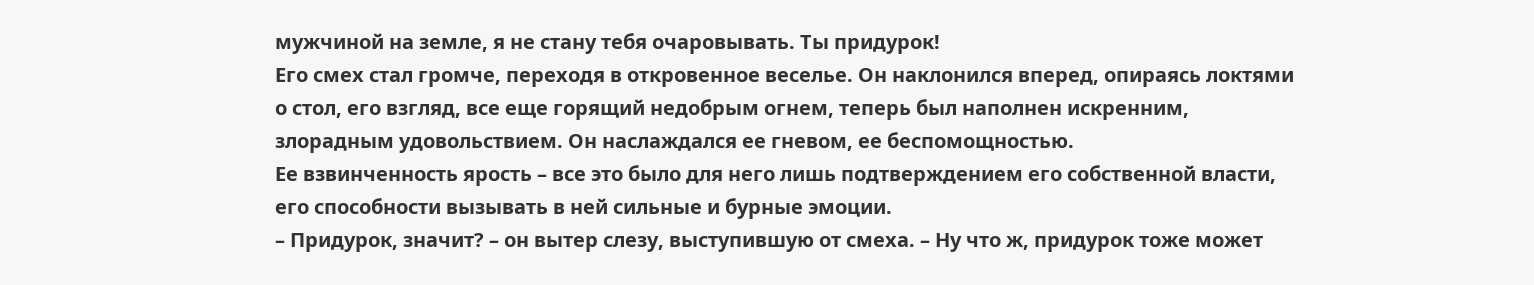мужчиной на земле, я не стану тебя очаровывать. Ты придурок!
Его смех стал громче, переходя в откровенное веселье. Он наклонился вперед, опираясь локтями о стол, его взгляд, все еще горящий недобрым огнем, теперь был наполнен искренним, злорадным удовольствием. Он наслаждался ее гневом, ее беспомощностью.
Ее взвинченность ярость – все это было для него лишь подтверждением его собственной власти, его способности вызывать в ней сильные и бурные эмоции.
– Придурок, значит? – он вытер слезу, выступившую от смеха. – Ну что ж, придурок тоже может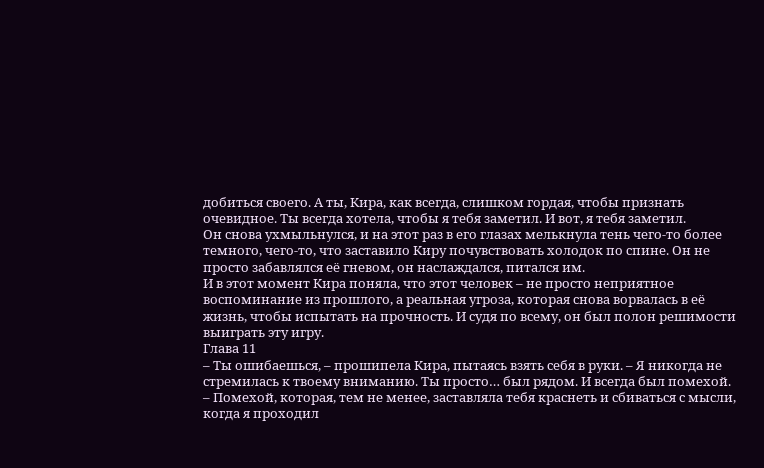добиться своего. А ты, Кира, как всегда, слишком гордая, чтобы признать очевидное. Ты всегда хотела, чтобы я тебя заметил. И вот, я тебя заметил.
Он снова ухмыльнулся, и на этот раз в его глазах мелькнула тень чего-то более темного, чего-то, что заставило Киру почувствовать холодок по спине. Он не просто забавлялся её гневом, он наслаждался, питался им.
И в этот момент Кира поняла, что этот человек – не просто неприятное воспоминание из прошлого, а реальная угроза, которая снова ворвалась в её жизнь, чтобы испытать на прочность. И судя по всему, он был полон решимости выиграть эту игру.
Глава 11
– Ты ошибаешься, – прошипела Кира, пытаясь взять себя в руки. – Я никогда не стремилась к твоему вниманию. Ты просто… был рядом. И всегда был помехой.
– Помехой, которая, тем не менее, заставляла тебя краснеть и сбиваться с мысли, когда я проходил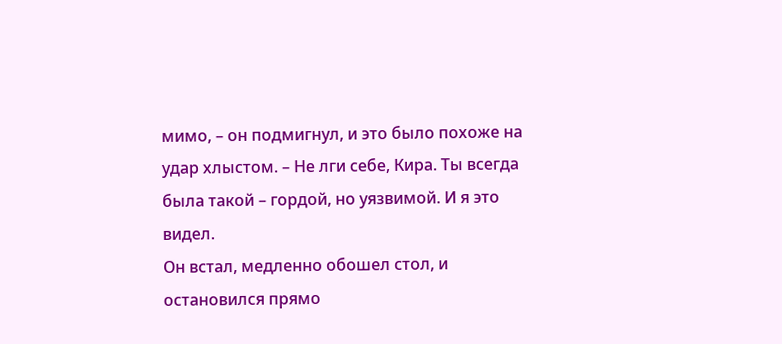мимо, – он подмигнул, и это было похоже на удар хлыстом. – Не лги себе, Кира. Ты всегда была такой – гордой, но уязвимой. И я это видел.
Он встал, медленно обошел стол, и остановился прямо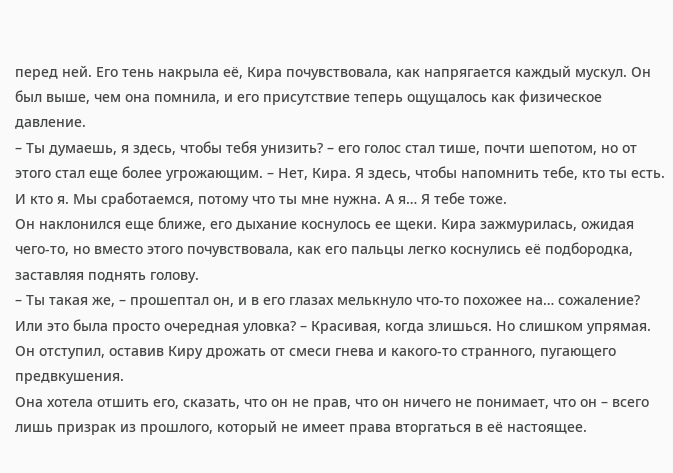перед ней. Его тень накрыла её, Кира почувствовала, как напрягается каждый мускул. Он был выше, чем она помнила, и его присутствие теперь ощущалось как физическое давление.
– Ты думаешь, я здесь, чтобы тебя унизить? – его голос стал тише, почти шепотом, но от этого стал еще более угрожающим. – Нет, Кира. Я здесь, чтобы напомнить тебе, кто ты есть. И кто я. Мы сработаемся, потому что ты мне нужна. А я… Я тебе тоже.
Он наклонился еще ближе, его дыхание коснулось ее щеки. Кира зажмурилась, ожидая чего-то, но вместо этого почувствовала, как его пальцы легко коснулись её подбородка, заставляя поднять голову.
– Ты такая же, – прошептал он, и в его глазах мелькнуло что-то похожее на… сожаление? Или это была просто очередная уловка? – Красивая, когда злишься. Но слишком упрямая.
Он отступил, оставив Киру дрожать от смеси гнева и какого-то странного, пугающего предвкушения.
Она хотела отшить его, сказать, что он не прав, что он ничего не понимает, что он – всего лишь призрак из прошлого, который не имеет права вторгаться в её настоящее.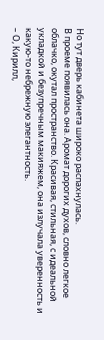Но тут дверь кабинета широко распахнулась.
В проеме появилась она. Аромат дорогих духов, словно легкое облачко, окутал пространство. Красивая, стильная, с идеальной укладкой и безупречным макияжем, она излучала уверенность и какую-то небрежную элегантность.
– О, Кирилл,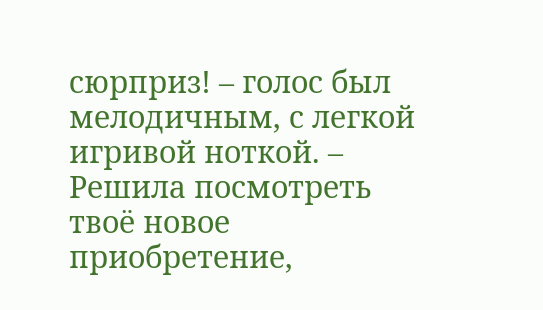сюрприз! – голос был мелодичным, с легкой игривой ноткой. – Решила посмотреть твоё новое приобретение,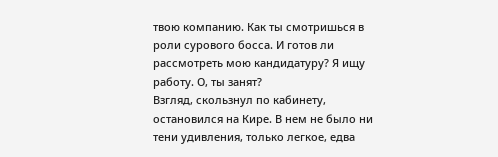твою компанию. Как ты смотришься в роли сурового босса. И готов ли рассмотреть мою кандидатуру? Я ищу работу. О, ты занят?
Взгляд, скользнул по кабинету, остановился на Кире. В нем не было ни тени удивления, только легкое, едва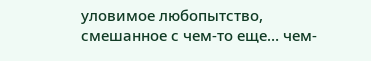уловимое любопытство, смешанное с чем-то еще… чем-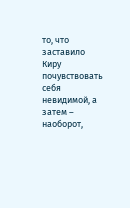то, что заставило Киру почувствовать себя невидимой, а затем – наоборот,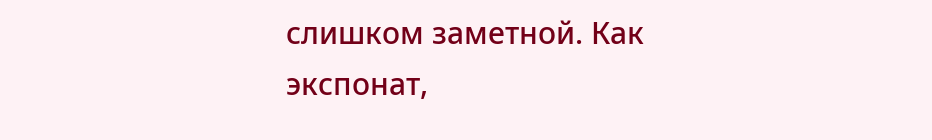слишком заметной. Как экспонат,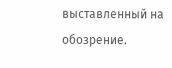выставленный на обозрение.